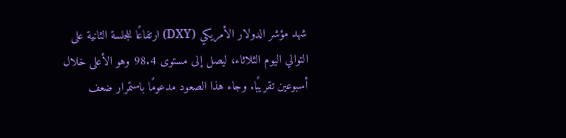شهد مؤشر الدولار الأمريكي (DXY) ارتفاعًا للجلسة الثانية على التوالي اليوم الثلاثاء، ليصل إلى مستوى 98.4 وهو الأعلى خلال أسبوعين تقريبًا. وجاء هذا الصعود مدعومًا باستمرار ضعف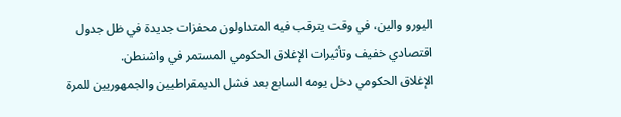اليورو والين، في وقت يترقب فيه المتداولون محفزات جديدة في ظل جدول اقتصادي خفيف وتأثيرات الإغلاق الحكومي المستمر في واشنطن.
الإغلاق الحكومي دخل يومه السابع بعد فشل الديمقراطيين والجمهوريين للمرة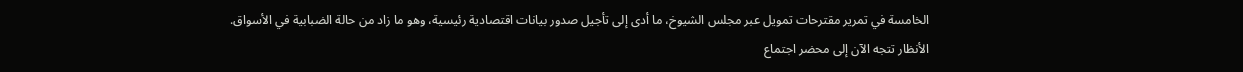الخامسة في تمرير مقترحات تمويل عبر مجلس الشيوخ، ما أدى إلى تأجيل صدور بيانات اقتصادية رئيسية، وهو ما زاد من حالة الضبابية في الأسواق.
الأنظار تتجه الآن إلى محضر اجتماع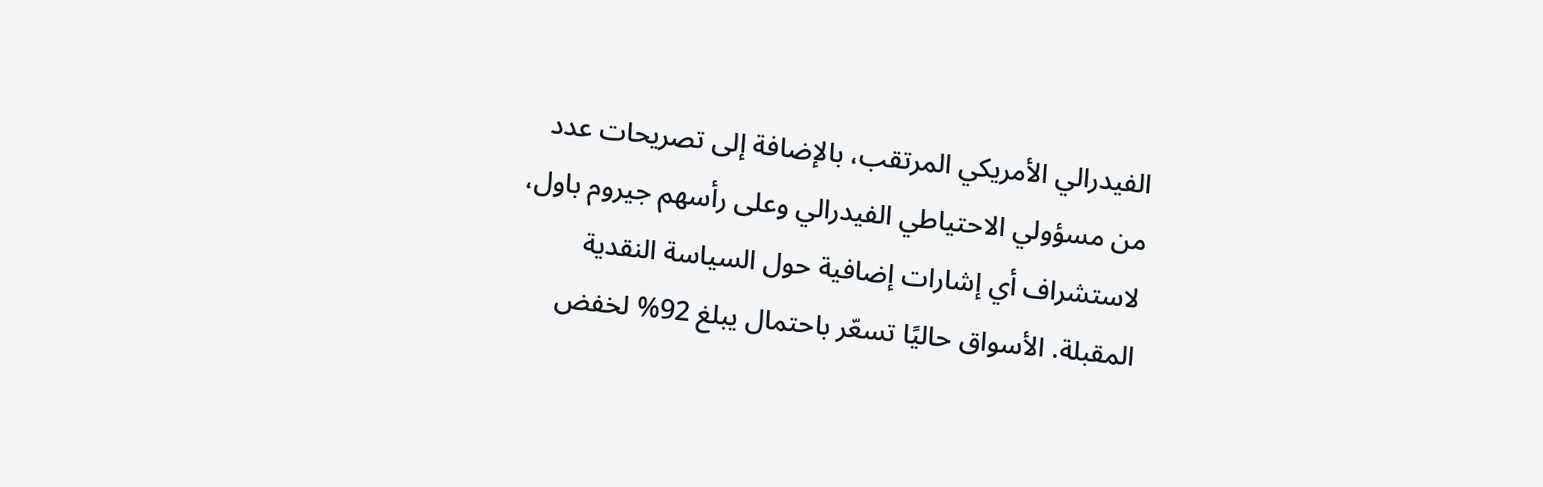الفيدرالي الأمريكي المرتقب، بالإضافة إلى تصريحات عدد من مسؤولي الاحتياطي الفيدرالي وعلى رأسهم جيروم باول، لاستشراف أي إشارات إضافية حول السياسة النقدية المقبلة. الأسواق حاليًا تسعّر باحتمال يبلغ 92% لخفض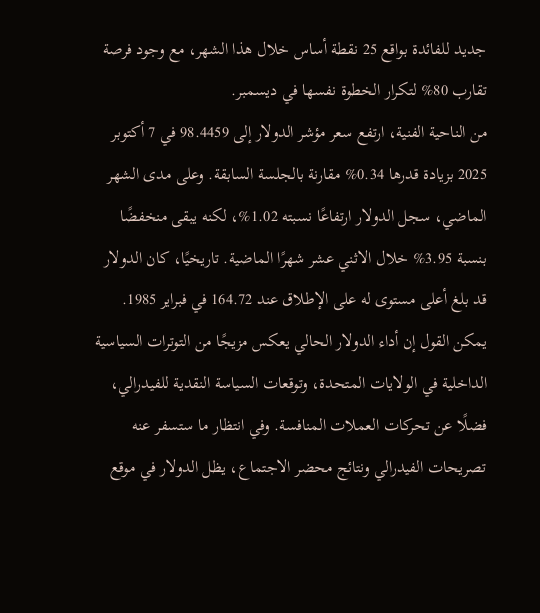جديد للفائدة بواقع 25 نقطة أساس خلال هذا الشهر، مع وجود فرصة تقارب 80% لتكرار الخطوة نفسها في ديسمبر.
من الناحية الفنية، ارتفع سعر مؤشر الدولار إلى 98.4459 في 7 أكتوبر 2025 بزيادة قدرها 0.34% مقارنة بالجلسة السابقة. وعلى مدى الشهر الماضي، سجل الدولار ارتفاعًا نسبته 1.02%، لكنه يبقى منخفضًا بنسبة 3.95% خلال الاثني عشر شهرًا الماضية. تاريخيًا، كان الدولار قد بلغ أعلى مستوى له على الإطلاق عند 164.72 في فبراير 1985.
يمكن القول إن أداء الدولار الحالي يعكس مزيجًا من التوترات السياسية الداخلية في الولايات المتحدة، وتوقعات السياسة النقدية للفيدرالي، فضلًا عن تحركات العملات المنافسة. وفي انتظار ما ستسفر عنه تصريحات الفيدرالي ونتائج محضر الاجتماع، يظل الدولار في موقع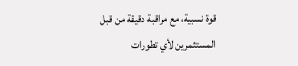قوة نسبية، مع مراقبة دقيقة من قبل المستثمرين لأي تطورات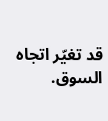قد تغيّر اتجاه السوق.